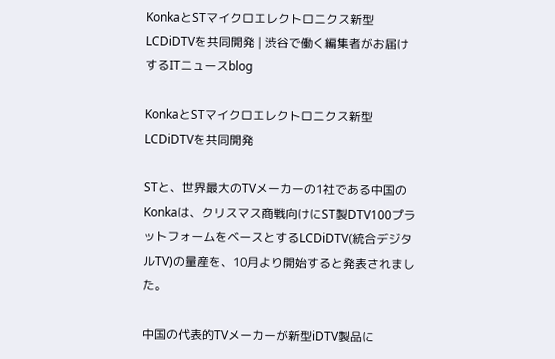KonkaとSTマイクロエレクトロニクス新型LCDiDTVを共同開発 | 渋谷で働く編集者がお届けするITニュースblog

KonkaとSTマイクロエレクトロニクス新型LCDiDTVを共同開発

STと、世界最大のTVメーカーの1社である中国のKonkaは、クリスマス商戦向けにST製DTV100プラットフォームをベースとするLCDiDTV(統合デジタルTV)の量産を、10月より開始すると発表されました。

中国の代表的TVメーカーが新型iDTV製品に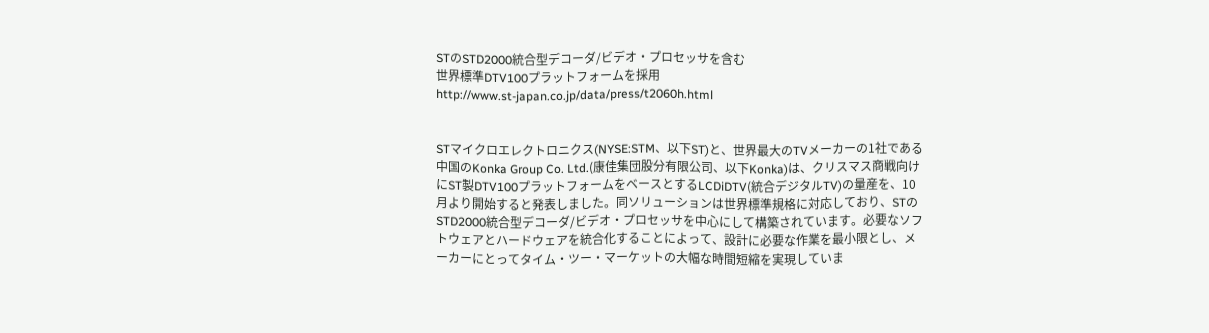STのSTD2000統合型デコーダ/ビデオ・プロセッサを含む
世界標準DTV100プラットフォームを採用
http://www.st-japan.co.jp/data/press/t2060h.html


STマイクロエレクトロニクス(NYSE:STM、以下ST)と、世界最大のTVメーカーの1社である中国のKonka Group Co. Ltd.(康佳集団股分有限公司、以下Konka)は、クリスマス商戦向けにST製DTV100プラットフォームをベースとするLCDiDTV(統合デジタルTV)の量産を、10月より開始すると発表しました。同ソリューションは世界標準規格に対応しており、STのSTD2000統合型デコーダ/ビデオ・プロセッサを中心にして構築されています。必要なソフトウェアとハードウェアを統合化することによって、設計に必要な作業を最小限とし、メーカーにとってタイム・ツー・マーケットの大幅な時間短縮を実現していま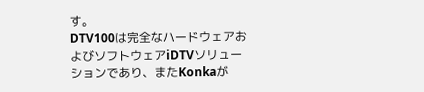す。
DTV100は完全なハードウェアおよびソフトウェアiDTVソリューションであり、またKonkaが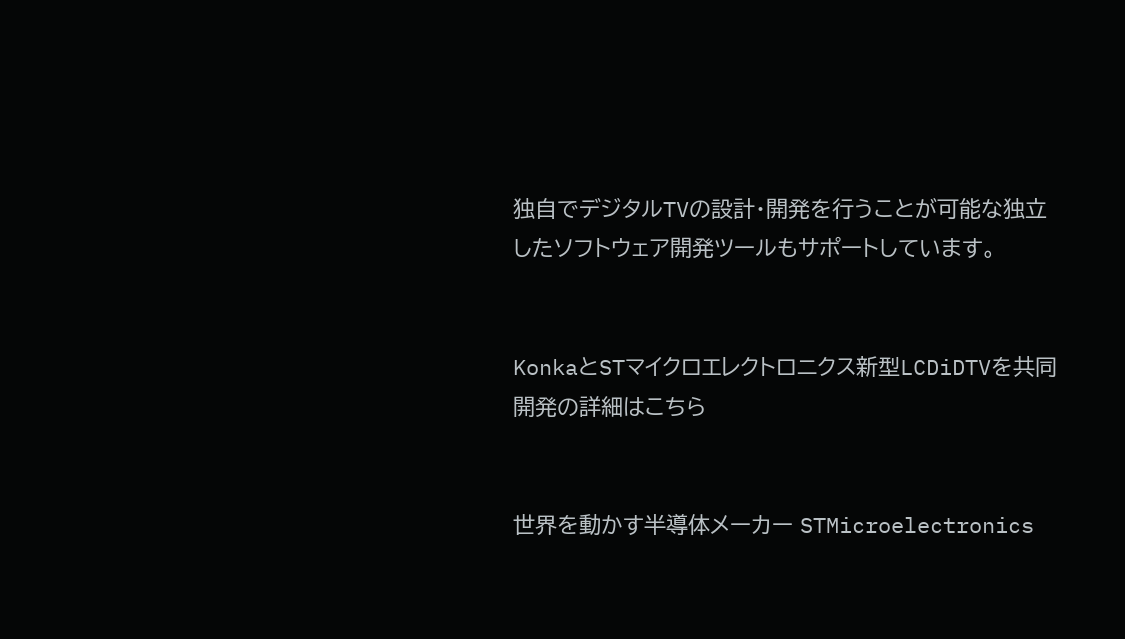独自でデジタルTVの設計・開発を行うことが可能な独立したソフトウェア開発ツールもサポートしています。


KonkaとSTマイクロエレクトロニクス新型LCDiDTVを共同開発の詳細はこちら


世界を動かす半導体メーカー STMicroelectronics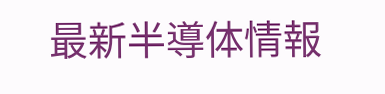最新半導体情報